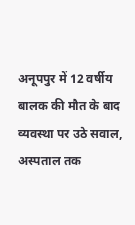अनूपपुर में 12 वर्षीय बालक की मौत के बाद व्यवस्था पर उठे सवाल, अस्पताल तक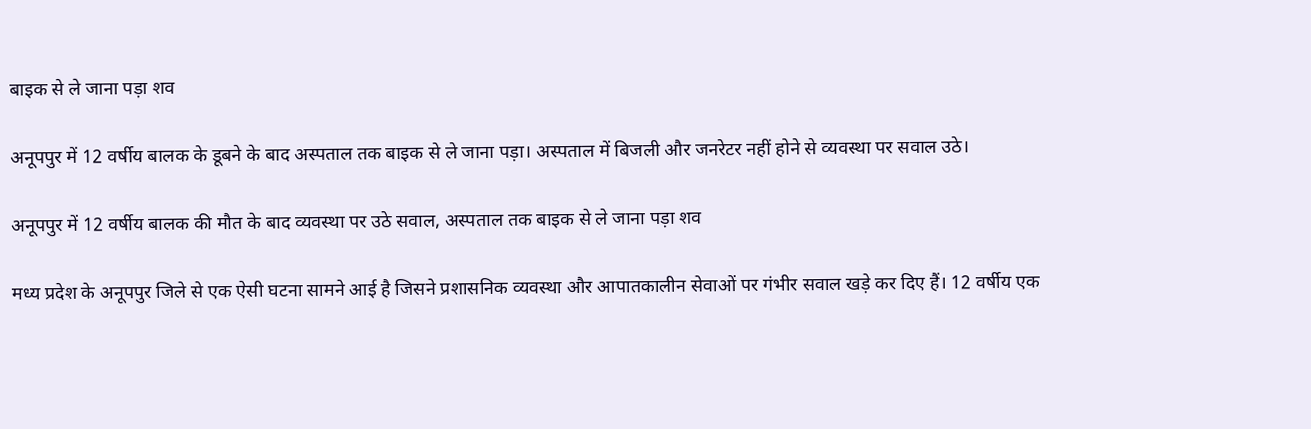बाइक से ले जाना पड़ा शव

अनूपपुर में 12 वर्षीय बालक के डूबने के बाद अस्पताल तक बाइक से ले जाना पड़ा। अस्पताल में बिजली और जनरेटर नहीं होने से व्यवस्था पर सवाल उठे।

अनूपपुर में 12 वर्षीय बालक की मौत के बाद व्यवस्था पर उठे सवाल, अस्पताल तक बाइक से ले जाना पड़ा शव

मध्य प्रदेश के अनूपपुर जिले से एक ऐसी घटना सामने आई है जिसने प्रशासनिक व्यवस्था और आपातकालीन सेवाओं पर गंभीर सवाल खड़े कर दिए हैं। 12 वर्षीय एक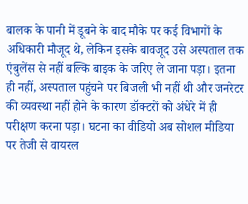बालक के पानी में डूबने के बाद मौके पर कई विभागों के अधिकारी मौजूद थे, लेकिन इसके बावजूद उसे अस्पताल तक एंबुलेंस से नहीं बल्कि बाइक के जरिए ले जाना पड़ा। इतना ही नहीं, अस्पताल पहुंचने पर बिजली भी नहीं थी और जनरेटर की व्यवस्था नहीं होने के कारण डॉक्टरों को अंधेरे में ही परीक्षण करना पड़ा। घटना का वीडियो अब सोशल मीडिया पर तेजी से वायरल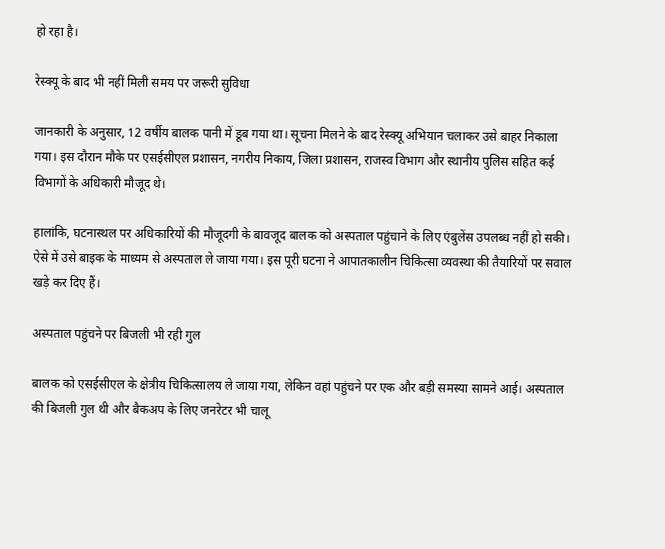हो रहा है।

रेस्क्यू के बाद भी नहीं मिली समय पर जरूरी सुविधा

जानकारी के अनुसार, 12 वर्षीय बालक पानी में डूब गया था। सूचना मिलने के बाद रेस्क्यू अभियान चलाकर उसे बाहर निकाला गया। इस दौरान मौके पर एसईसीएल प्रशासन, नगरीय निकाय, जिला प्रशासन, राजस्व विभाग और स्थानीय पुलिस सहित कई विभागों के अधिकारी मौजूद थे।

हालांकि, घटनास्थल पर अधिकारियों की मौजूदगी के बावजूद बालक को अस्पताल पहुंचाने के लिए एंबुलेंस उपलब्ध नहीं हो सकी। ऐसे में उसे बाइक के माध्यम से अस्पताल ले जाया गया। इस पूरी घटना ने आपातकालीन चिकित्सा व्यवस्था की तैयारियों पर सवाल खड़े कर दिए हैं।

अस्पताल पहुंचने पर बिजली भी रही गुल

बालक को एसईसीएल के क्षेत्रीय चिकित्सालय ले जाया गया, लेकिन वहां पहुंचने पर एक और बड़ी समस्या सामने आई। अस्पताल की बिजली गुल थी और बैकअप के लिए जनरेटर भी चालू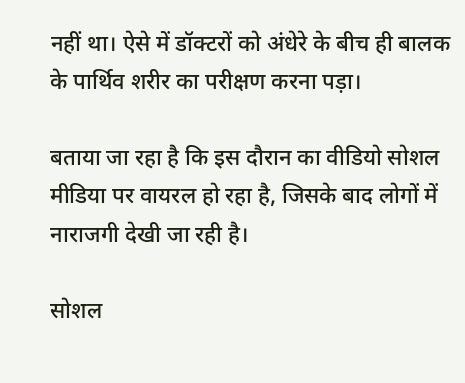नहीं था। ऐसे में डॉक्टरों को अंधेरे के बीच ही बालक के पार्थिव शरीर का परीक्षण करना पड़ा।

बताया जा रहा है कि इस दौरान का वीडियो सोशल मीडिया पर वायरल हो रहा है, जिसके बाद लोगों में नाराजगी देखी जा रही है।

सोशल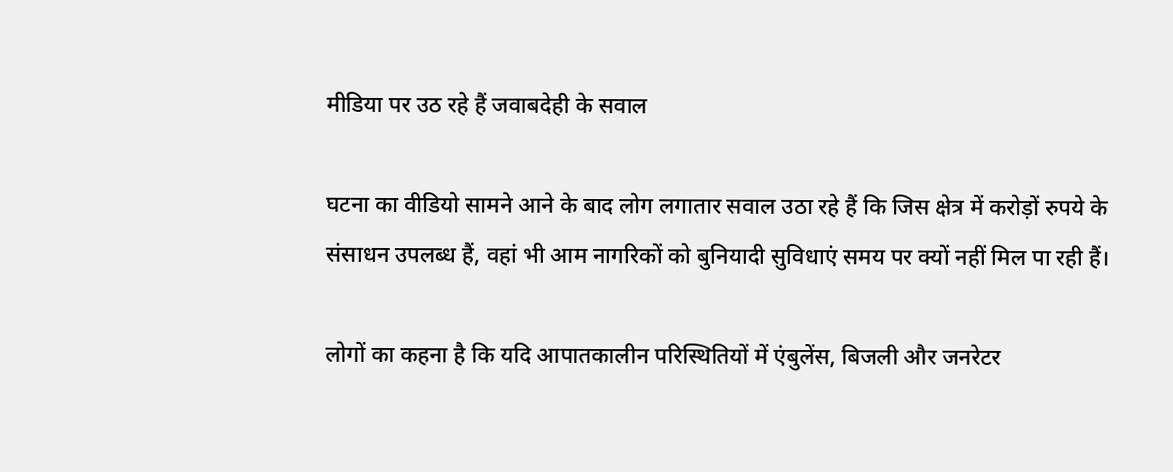मीडिया पर उठ रहे हैं जवाबदेही के सवाल

घटना का वीडियो सामने आने के बाद लोग लगातार सवाल उठा रहे हैं कि जिस क्षेत्र में करोड़ों रुपये के संसाधन उपलब्ध हैं, वहां भी आम नागरिकों को बुनियादी सुविधाएं समय पर क्यों नहीं मिल पा रही हैं।

लोगों का कहना है कि यदि आपातकालीन परिस्थितियों में एंबुलेंस, बिजली और जनरेटर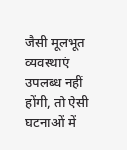जैसी मूलभूत व्यवस्थाएं उपलब्ध नहीं होंगी, तो ऐसी घटनाओं में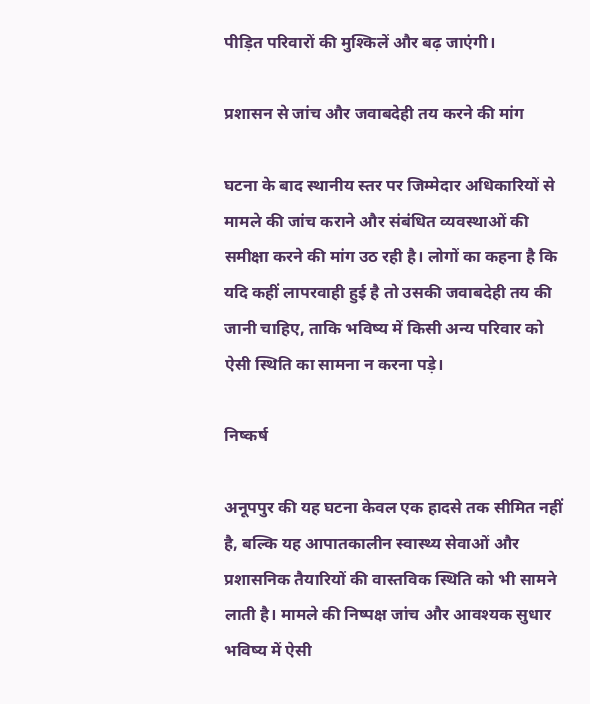पीड़ित परिवारों की मुश्किलें और बढ़ जाएंगी।

प्रशासन से जांच और जवाबदेही तय करने की मांग

घटना के बाद स्थानीय स्तर पर जिम्मेदार अधिकारियों से मामले की जांच कराने और संबंधित व्यवस्थाओं की समीक्षा करने की मांग उठ रही है। लोगों का कहना है कि यदि कहीं लापरवाही हुई है तो उसकी जवाबदेही तय की जानी चाहिए, ताकि भविष्य में किसी अन्य परिवार को ऐसी स्थिति का सामना न करना पड़े।

निष्कर्ष

अनूपपुर की यह घटना केवल एक हादसे तक सीमित नहीं है, बल्कि यह आपातकालीन स्वास्थ्य सेवाओं और प्रशासनिक तैयारियों की वास्तविक स्थिति को भी सामने लाती है। मामले की निष्पक्ष जांच और आवश्यक सुधार भविष्य में ऐसी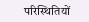परिस्थितियों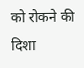को रोकने की दिशा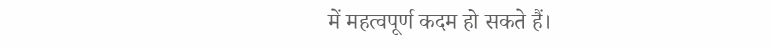में महत्वपूर्ण कदम हो सकते हैं।